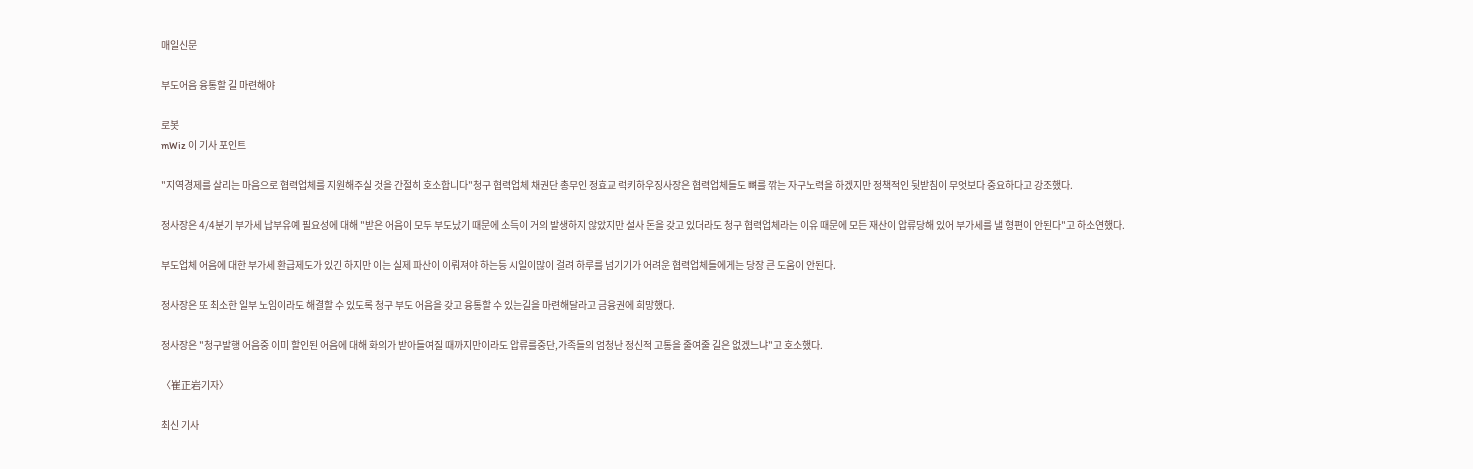매일신문

부도어음 융통할 길 마련해야

로봇
mWiz 이 기사 포인트

"지역경제를 살리는 마음으로 협력업체를 지원해주실 것을 간절히 호소합니다"청구 협력업체 채권단 총무인 정효교 럭키하우징사장은 협력업체들도 뼈를 깎는 자구노력을 하겠지만 정책적인 뒷받침이 무엇보다 중요하다고 강조했다.

정사장은 4/4분기 부가세 납부유예 필요성에 대해 "받은 어음이 모두 부도났기 때문에 소득이 거의 발생하지 않았지만 설사 돈을 갖고 있더라도 청구 협력업체라는 이유 때문에 모든 재산이 압류당해 있어 부가세를 낼 형편이 안된다"고 하소연했다.

부도업체 어음에 대한 부가세 환급제도가 있긴 하지만 이는 실제 파산이 이뤄져야 하는등 시일이많이 걸려 하루를 넘기기가 어려운 협력업체들에게는 당장 큰 도움이 안된다.

정사장은 또 최소한 일부 노임이라도 해결할 수 있도록 청구 부도 어음을 갖고 융통할 수 있는길을 마련해달라고 금융권에 희망했다.

정사장은 "청구발행 어음중 이미 할인된 어음에 대해 화의가 받아들여질 때까지만이라도 압류를중단,가족들의 엄청난 정신적 고통을 줄여줄 길은 없겠느냐"고 호소했다.

〈崔正岩기자〉

최신 기사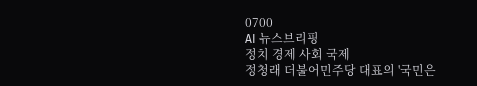0700
AI 뉴스브리핑
정치 경제 사회 국제
정청래 더불어민주당 대표의 '국민은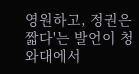영원하고, 정권은 짧다'는 발언이 청와대에서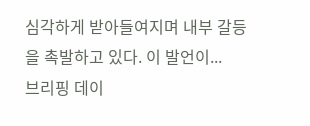심각하게 받아들여지며 내부 갈등을 촉발하고 있다. 이 발언이...
브리핑 데이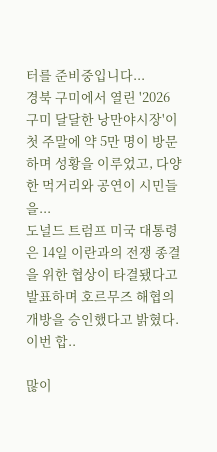터를 준비중입니다...
경북 구미에서 열린 '2026 구미 달달한 낭만야시장'이 첫 주말에 약 5만 명이 방문하며 성황을 이루었고, 다양한 먹거리와 공연이 시민들을...
도널드 트럼프 미국 대통령은 14일 이란과의 전쟁 종결을 위한 협상이 타결됐다고 발표하며 호르무즈 해협의 개방을 승인했다고 밝혔다. 이번 합..

많이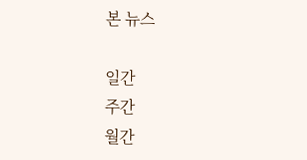본 뉴스

일간
주간
월간